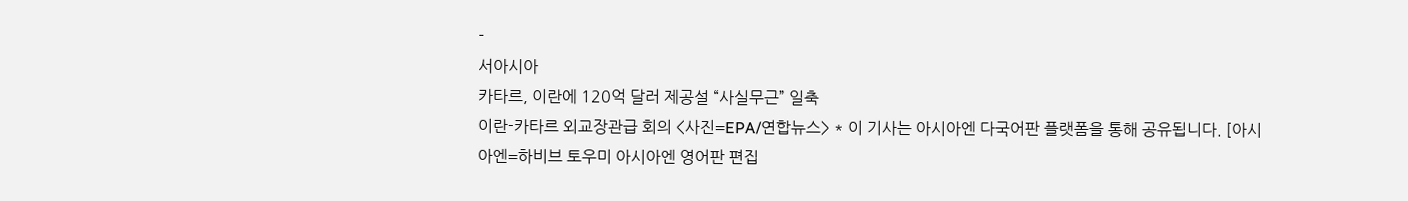-
서아시아
카타르, 이란에 120억 달러 제공설 “사실무근” 일축
이란-카타르 외교장관급 회의 <사진=EPA/연합뉴스> * 이 기사는 아시아엔 다국어판 플랫폼을 통해 공유됩니다. [아시아엔=하비브 토우미 아시아엔 영어판 편집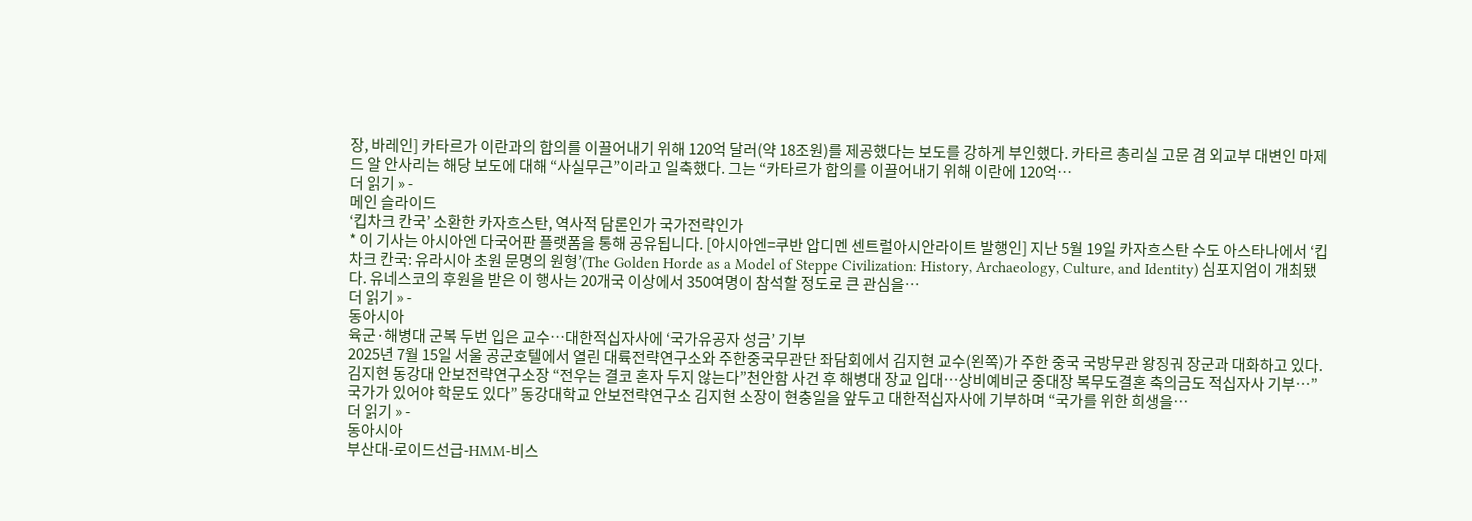장, 바레인] 카타르가 이란과의 합의를 이끌어내기 위해 120억 달러(약 18조원)를 제공했다는 보도를 강하게 부인했다. 카타르 총리실 고문 겸 외교부 대변인 마제드 알 안사리는 해당 보도에 대해 “사실무근”이라고 일축했다. 그는 “카타르가 합의를 이끌어내기 위해 이란에 120억…
더 읽기 » -
메인 슬라이드
‘킵차크 칸국’ 소환한 카자흐스탄, 역사적 담론인가 국가전략인가
* 이 기사는 아시아엔 다국어판 플랫폼을 통해 공유됩니다. [아시아엔=쿠반 압디멘 센트럴아시안라이트 발행인] 지난 5월 19일 카자흐스탄 수도 아스타나에서 ‘킵차크 칸국: 유라시아 초원 문명의 원형’(The Golden Horde as a Model of Steppe Civilization: History, Archaeology, Culture, and Identity) 심포지엄이 개최됐다. 유네스코의 후원을 받은 이 행사는 20개국 이상에서 350여명이 참석할 정도로 큰 관심을…
더 읽기 » -
동아시아
육군·해병대 군복 두번 입은 교수…대한적십자사에 ‘국가유공자 성금’ 기부
2025년 7월 15일 서울 공군호텔에서 열린 대륙전략연구소와 주한중국무관단 좌담회에서 김지현 교수(왼쪽)가 주한 중국 국방무관 왕징궈 장군과 대화하고 있다. 김지현 동강대 안보전략연구소장 “전우는 결코 혼자 두지 않는다”천안함 사건 후 해병대 장교 입대…상비예비군 중대장 복무도결혼 축의금도 적십자사 기부…”국가가 있어야 학문도 있다” 동강대학교 안보전략연구소 김지현 소장이 현충일을 앞두고 대한적십자사에 기부하며 “국가를 위한 희생을…
더 읽기 » -
동아시아
부산대-로이드선급-HMM-비스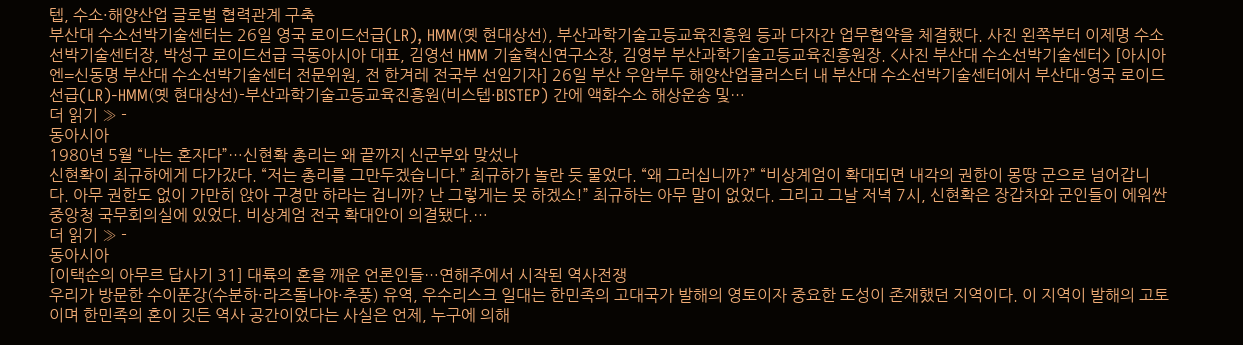텝, 수소·해양산업 글로벌 협력관계 구축
부산대 수소선박기술센터는 26일 영국 로이드선급(LR), HMM(옛 현대상선), 부산과학기술고등교육진흥원 등과 다자간 업무협약을 체결했다. 사진 왼쪽부터 이제명 수소선박기술센터장, 박성구 로이드선급 극동아시아 대표, 김영선 HMM 기술혁신연구소장, 김영부 부산과학기술고등교육진흥원장. <사진 부산대 수소선박기술센터> [아시아엔=신동명 부산대 수소선박기술센터 전문위원, 전 한겨레 전국부 선임기자] 26일 부산 우암부두 해양산업클러스터 내 부산대 수소선박기술센터에서 부산대-영국 로이드선급(LR)-HMM(옛 현대상선)-부산과학기술고등교육진흥원(비스텝·BISTEP) 간에 액화수소 해상운송 및…
더 읽기 » -
동아시아
1980년 5월 “나는 혼자다”…신현확 총리는 왜 끝까지 신군부와 맞섰나
신현확이 최규하에게 다가갔다. “저는 총리를 그만두겠습니다.” 최규하가 놀란 듯 물었다. “왜 그러십니까?” “비상계엄이 확대되면 내각의 권한이 몽땅 군으로 넘어갑니다. 아무 권한도 없이 가만히 앉아 구경만 하라는 겁니까? 난 그렇게는 못 하겠소!” 최규하는 아무 말이 없었다. 그리고 그날 저녁 7시, 신현확은 장갑차와 군인들이 에워싼 중앙청 국무회의실에 있었다. 비상계엄 전국 확대안이 의결됐다.…
더 읽기 » -
동아시아
[이택순의 아무르 답사기 31] 대륙의 혼을 깨운 언론인들…연해주에서 시작된 역사전쟁
우리가 방문한 수이푼강(수분하·라즈돌나야·추풍) 유역, 우수리스크 일대는 한민족의 고대국가 발해의 영토이자 중요한 도성이 존재했던 지역이다. 이 지역이 발해의 고토이며 한민족의 혼이 깃든 역사 공간이었다는 사실은 언제, 누구에 의해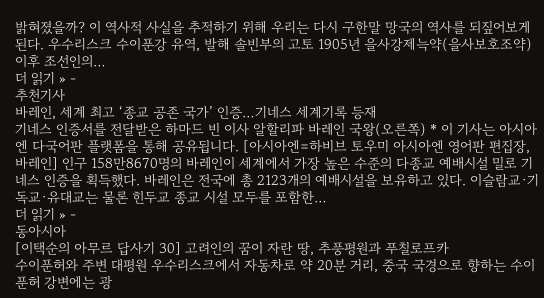밝혀졌을까? 이 역사적 사실을 추적하기 위해 우리는 다시 구한말 망국의 역사를 되짚어보게 된다. 우수리스크 수이푼강 유역, 발해 솔빈부의 고토 1905년 을사강제늑약(을사보호조약) 이후 조선인의…
더 읽기 » -
추천기사
바레인, 세계 최고 ‘종교 공존 국가’ 인증…기네스 세계기록 등재
기네스 인증서를 전달받은 하마드 빈 이사 알할리파 바레인 국왕(오른쪽) * 이 기사는 아시아엔 다국어판 플랫폼을 통해 공유됩니다. [아시아엔=하비브 토우미 아시아엔 영어판 편집장, 바레인] 인구 158만8670명의 바레인이 세계에서 가장 높은 수준의 다종교 예배시설 밀로 기네스 인증을 획득했다. 바레인은 전국에 총 2123개의 예배시설을 보유하고 있다. 이슬람교·기독교·유대교는 물론 힌두교 종교 시설 모두를 포함한…
더 읽기 » -
동아시아
[이택순의 아무르 답사기 30] 고려인의 꿈이 자란 땅, 추풍평원과 푸칠로프카
수이푼허와 주변 대평원 우수리스크에서 자동차로 약 20분 거리, 중국 국경으로 향하는 수이푼허 강변에는 광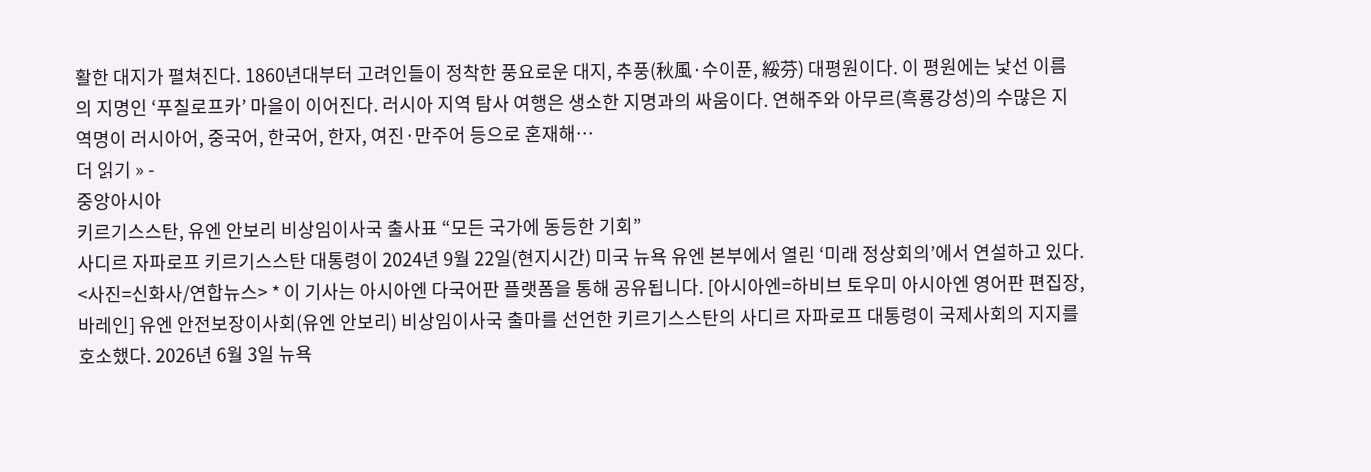활한 대지가 펼쳐진다. 1860년대부터 고려인들이 정착한 풍요로운 대지, 추풍(秋風·수이푼, 綏芬) 대평원이다. 이 평원에는 낯선 이름의 지명인 ‘푸칠로프카’ 마을이 이어진다. 러시아 지역 탐사 여행은 생소한 지명과의 싸움이다. 연해주와 아무르(흑룡강성)의 수많은 지역명이 러시아어, 중국어, 한국어, 한자, 여진·만주어 등으로 혼재해…
더 읽기 » -
중앙아시아
키르기스스탄, 유엔 안보리 비상임이사국 출사표 “모든 국가에 동등한 기회”
사디르 자파로프 키르기스스탄 대통령이 2024년 9월 22일(현지시간) 미국 뉴욕 유엔 본부에서 열린 ‘미래 정상회의’에서 연설하고 있다. <사진=신화사/연합뉴스> * 이 기사는 아시아엔 다국어판 플랫폼을 통해 공유됩니다. [아시아엔=하비브 토우미 아시아엔 영어판 편집장, 바레인] 유엔 안전보장이사회(유엔 안보리) 비상임이사국 출마를 선언한 키르기스스탄의 사디르 자파로프 대통령이 국제사회의 지지를 호소했다. 2026년 6월 3일 뉴욕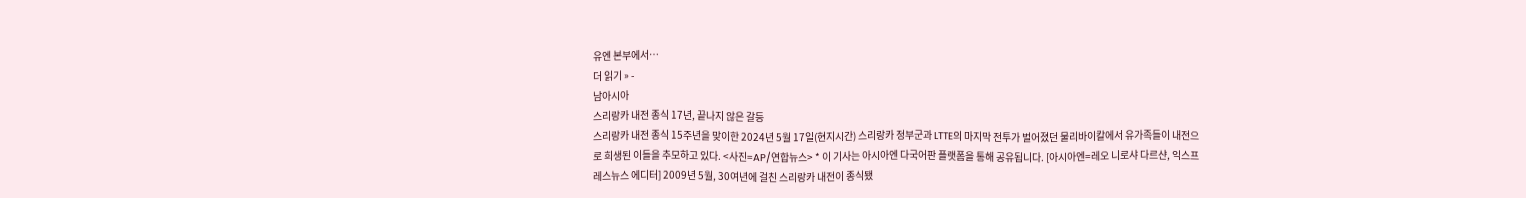유엔 본부에서…
더 읽기 » -
남아시아
스리랑카 내전 종식 17년, 끝나지 않은 갈등
스리랑카 내전 종식 15주년을 맞이한 2024년 5월 17일(현지시간) 스리랑카 정부군과 LTTE의 마지막 전투가 벌어졌던 물리바이칼에서 유가족들이 내전으로 희생된 이들을 추모하고 있다. <사진=AP/연합뉴스> * 이 기사는 아시아엔 다국어판 플랫폼을 통해 공유됩니다. [아시아엔=레오 니로샤 다르샨, 익스프레스뉴스 에디터] 2009년 5월, 30여년에 걸친 스리랑카 내전이 종식됐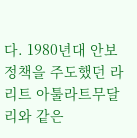다. 1980년대 안보 정책을 주도했던 라리트 아툴라트무달리와 같은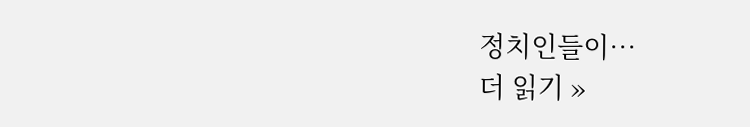정치인들이…
더 읽기 »